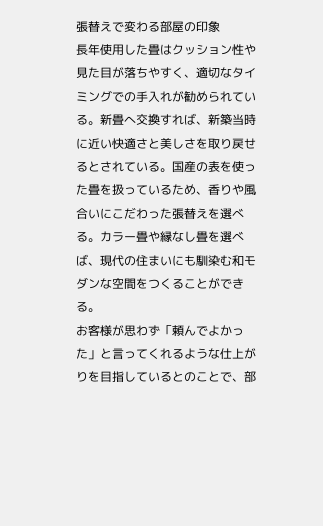張替えで変わる部屋の印象
長年使用した畳はクッション性や見た目が落ちやすく、適切なタイミングでの手入れが勧められている。新畳へ交換すれば、新築当時に近い快適さと美しさを取り戻せるとされている。国産の表を使った畳を扱っているため、香りや風合いにこだわった張替えを選べる。カラー畳や縁なし畳を選べば、現代の住まいにも馴染む和モダンな空間をつくることができる。
お客様が思わず「頼んでよかった」と言ってくれるような仕上がりを目指しているとのことで、部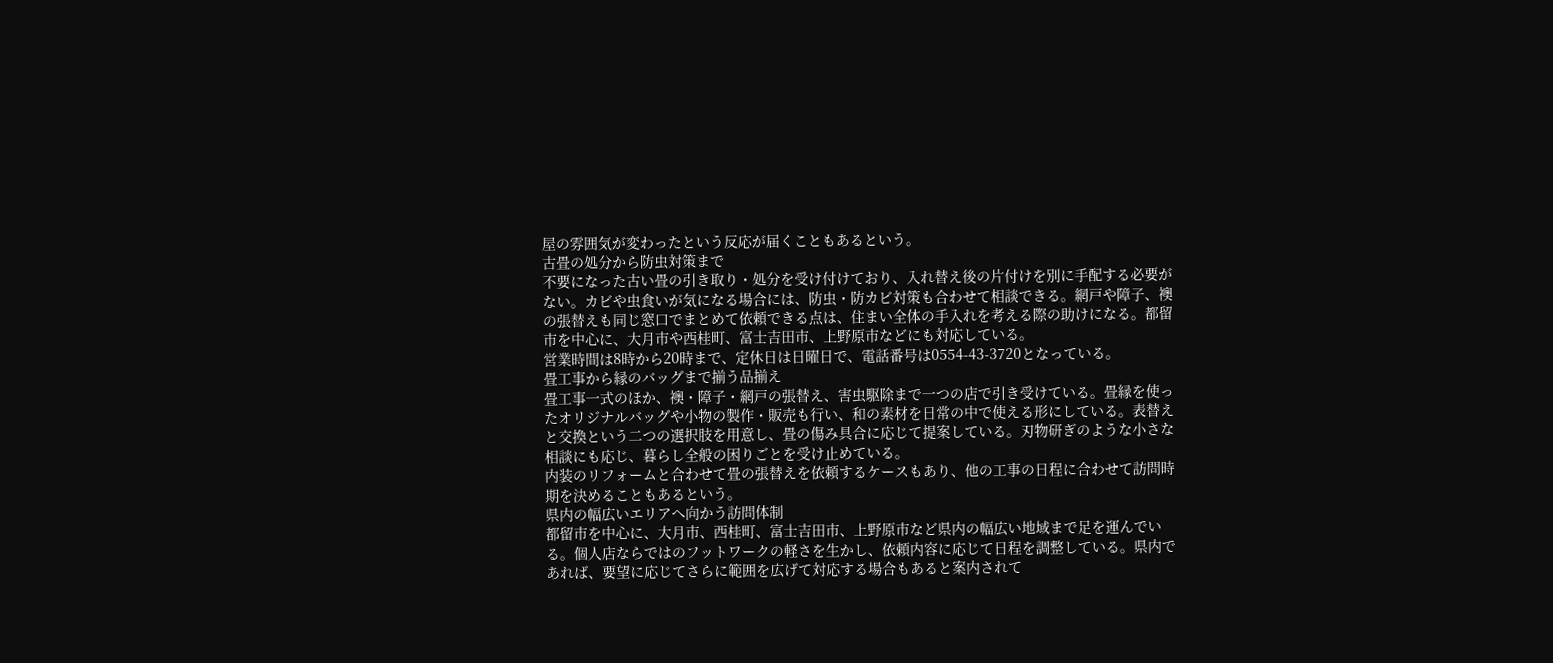屋の雰囲気が変わったという反応が届くこともあるという。
古畳の処分から防虫対策まで
不要になった古い畳の引き取り・処分を受け付けており、入れ替え後の片付けを別に手配する必要がない。カビや虫食いが気になる場合には、防虫・防カビ対策も合わせて相談できる。網戸や障子、襖の張替えも同じ窓口でまとめて依頼できる点は、住まい全体の手入れを考える際の助けになる。都留市を中心に、大月市や西桂町、富士吉田市、上野原市などにも対応している。
営業時間は8時から20時まで、定休日は日曜日で、電話番号は0554-43-3720となっている。
畳工事から縁のバッグまで揃う品揃え
畳工事一式のほか、襖・障子・網戸の張替え、害虫駆除まで一つの店で引き受けている。畳縁を使ったオリジナルバッグや小物の製作・販売も行い、和の素材を日常の中で使える形にしている。表替えと交換という二つの選択肢を用意し、畳の傷み具合に応じて提案している。刃物研ぎのような小さな相談にも応じ、暮らし全般の困りごとを受け止めている。
内装のリフォームと合わせて畳の張替えを依頼するケースもあり、他の工事の日程に合わせて訪問時期を決めることもあるという。
県内の幅広いエリアへ向かう訪問体制
都留市を中心に、大月市、西桂町、富士吉田市、上野原市など県内の幅広い地域まで足を運んでいる。個人店ならではのフットワークの軽さを生かし、依頼内容に応じて日程を調整している。県内であれば、要望に応じてさらに範囲を広げて対応する場合もあると案内されて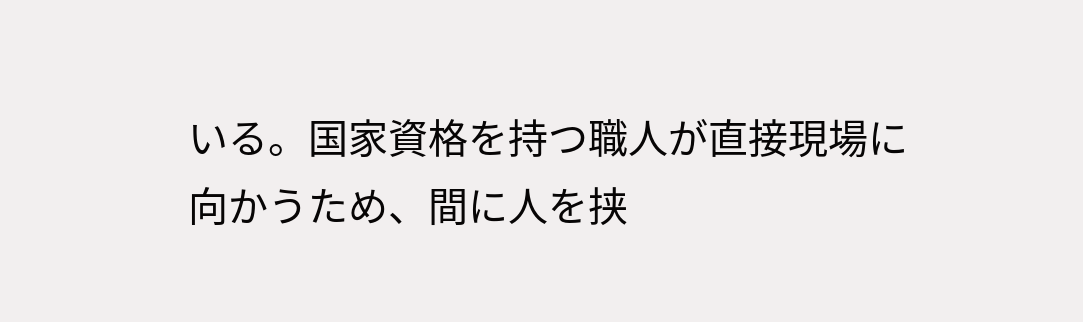いる。国家資格を持つ職人が直接現場に向かうため、間に人を挟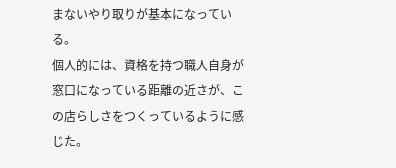まないやり取りが基本になっている。
個人的には、資格を持つ職人自身が窓口になっている距離の近さが、この店らしさをつくっているように感じた。